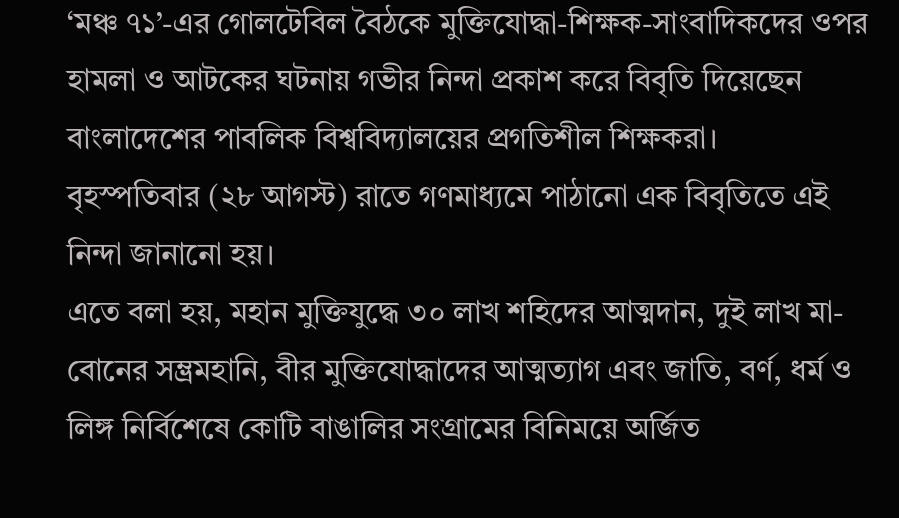‘মঞ্চ ৭১’-এর গোলটেবিল বৈঠকে মুক্তিযোদ্ধা-শিক্ষক-সাংবাদিকদের ওপর হামলা ও আটকের ঘটনায় গভীর নিন্দা প্রকাশ করে বিবৃতি দিয়েছেন বাংলাদেশের পাবলিক বিশ্ববিদ্যালয়ের প্রগতিশীল শিক্ষকরা।
বৃহস্পতিবার (২৮ আগস্ট) রাতে গণমাধ্যমে পাঠানো এক বিবৃতিতে এই নিন্দা জানানো হয়।
এতে বলা হয়, মহান মুক্তিযুদ্ধে ৩০ লাখ শহিদের আত্মদান, দুই লাখ মা-বোনের সম্ভ্রমহানি, বীর মুক্তিযোদ্ধাদের আত্মত্যাগ এবং জাতি, বর্ণ, ধর্ম ও লিঙ্গ নির্বিশেষে কোটি বাঙালির সংগ্রামের বিনিময়ে অর্জিত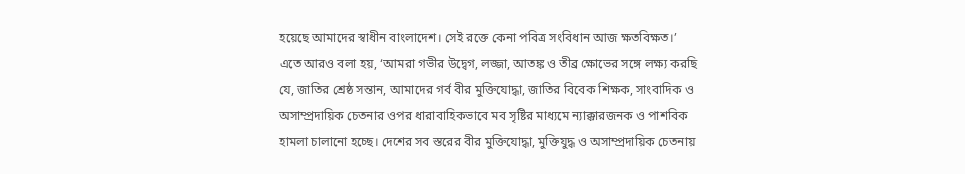হয়েছে আমাদের স্বাধীন বাংলাদেশ। সেই রক্তে কেনা পবিত্র সংবিধান আজ ক্ষতবিক্ষত।’
এতে আরও বলা হয়, ‘আমরা গভীর উদ্বেগ, লজ্জা, আতঙ্ক ও তীব্র ক্ষোভের সঙ্গে লক্ষ্য করছি যে, জাতির শ্রেষ্ঠ সন্তান, আমাদের গর্ব বীর মুক্তিযোদ্ধা, জাতির বিবেক শিক্ষক, সাংবাদিক ও অসাম্প্রদায়িক চেতনার ওপর ধারাবাহিকভাবে মব সৃষ্টির মাধ্যমে ন্যাক্কারজনক ও পাশবিক হামলা চালানো হচ্ছে। দেশের সব স্তরের বীর মুক্তিযোদ্ধা, মুক্তিযুদ্ধ ও অসাম্প্রদায়িক চেতনায়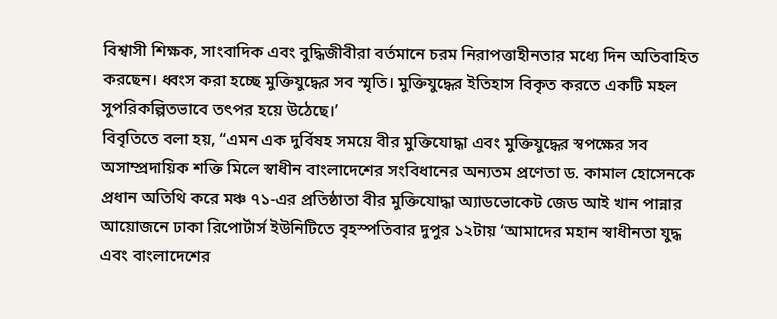বিশ্বাসী শিক্ষক, সাংবাদিক এবং বুদ্ধিজীবীরা বর্তমানে চরম নিরাপত্তাহীনতার মধ্যে দিন অতিবাহিত করছেন। ধ্বংস করা হচ্ছে মুক্তিযুদ্ধের সব স্মৃতি। মুক্তিযুদ্ধের ইতিহাস বিকৃত করতে একটি মহল সুপরিকল্পিতভাবে তৎপর হয়ে উঠেছে।’
বিবৃতিতে বলা হয়, “এমন এক দুর্বিষহ সময়ে বীর মুক্তিযোদ্ধা এবং মুক্তিযুদ্ধের স্বপক্ষের সব অসাম্প্রদায়িক শক্তি মিলে স্বাধীন বাংলাদেশের সংবিধানের অন্যতম প্রণেতা ড. কামাল হোসেনকে প্রধান অতিথি করে মঞ্চ ৭১-এর প্রতিষ্ঠাতা বীর মুক্তিযোদ্ধা অ্যাডভোকেট জেড আই খান পান্নার আয়োজনে ঢাকা রিপোর্টার্স ইউনিটিতে বৃহস্পতিবার দুপুর ১২টায় ‘আমাদের মহান স্বাধীনতা যুদ্ধ এবং বাংলাদেশের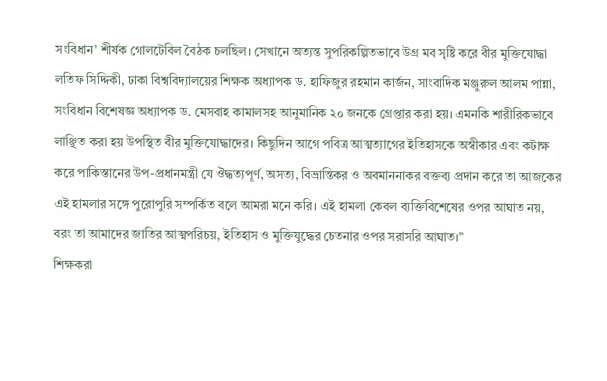সংবিধান’ শীর্ষক গোলটেবিল বৈঠক চলছিল। সেখানে অত্যন্ত সুপরিকল্পিতভাবে উগ্র মব সৃষ্টি করে বীর মুক্তিযোদ্ধা লতিফ সিদ্দিকী, ঢাকা বিশ্ববিদ্যালয়ের শিক্ষক অধ্যাপক ড. হাফিজুর রহমান কার্জন, সাংবাদিক মঞ্জুরুল আলম পান্না, সংবিধান বিশেষজ্ঞ অধ্যাপক ড. মেসবাহ কামালসহ আনুমানিক ২০ জনকে গ্রেপ্তার করা হয়। এমনকি শারীরিকভাবে লাঞ্ছিত করা হয় উপস্থিত বীর মুক্তিযোদ্ধাদের। কিছুদিন আগে পবিত্র আত্মত্যাগের ইতিহাসকে অস্বীকার এবং কটাক্ষ করে পাকিস্তানের উপ-প্রধানমন্ত্রী যে ঔদ্ধত্যপূর্ণ, অসত্য, বিভ্রান্তিকর ও অবমাননাকর বক্তব্য প্রদান করে তা আজকের এই হামলার সঙ্গে পুরোপুরি সম্পর্কিত বলে আমরা মনে করি। এই হামলা কেবল ব্যক্তিবিশেষের ওপর আঘাত নয়, বরং তা আমাদের জাতির আত্মপরিচয়, ইতিহাস ও মুক্তিযুদ্ধের চেতনার ওপর সরাসরি আঘাত।”
শিক্ষকরা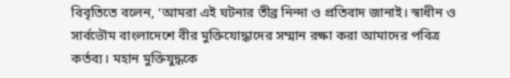বিবৃতিতে বলেন, ‘আমরা এই ঘটনার তীব্র নিন্দা ও প্রতিবাদ জানাই। স্বাধীন ও সার্বভৌম বাংলাদেশে বীর মুক্তিযোদ্ধাদের সম্মান রক্ষা করা আমাদের পবিত্র কর্তব্য। মহান মুক্তিযুদ্ধকে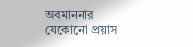অবমাননার যেকোনো প্রয়াস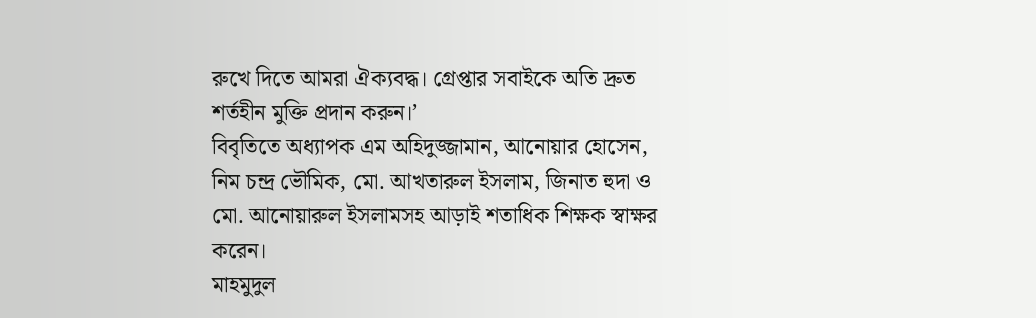রুখে দিতে আমরা ঐক্যবদ্ধ। গ্রেপ্তার সবাইকে অতি দ্রুত শর্তহীন মুক্তি প্রদান করুন।’
বিবৃতিতে অধ্যাপক এম অহিদুজ্জামান, আনোয়ার হোসেন, নিম চন্দ্র ভৌমিক, মো. আখতারুল ইসলাম, জিনাত হুদা ও মো. আনোয়ারুল ইসলামসহ আড়াই শতাধিক শিক্ষক স্বাক্ষর করেন।
মাহমুদুল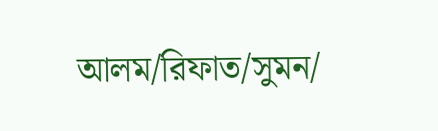আলম/রিফাত/সুমন/